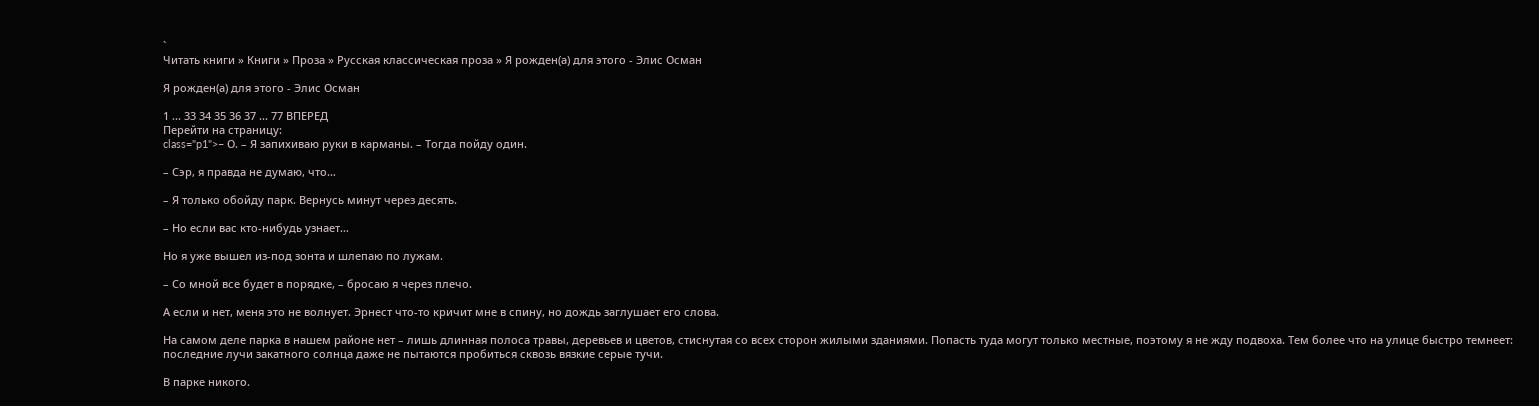`
Читать книги » Книги » Проза » Русская классическая проза » Я рожден(а) для этого - Элис Осман

Я рожден(а) для этого - Элис Осман

1 ... 33 34 35 36 37 ... 77 ВПЕРЕД
Перейти на страницу:
class="p1">– О. – Я запихиваю руки в карманы. – Тогда пойду один.

– Сэр, я правда не думаю, что…

– Я только обойду парк. Вернусь минут через десять.

– Но если вас кто-нибудь узнает…

Но я уже вышел из-под зонта и шлепаю по лужам.

– Со мной все будет в порядке, – бросаю я через плечо.

А если и нет, меня это не волнует. Эрнест что-то кричит мне в спину, но дождь заглушает его слова.

На самом деле парка в нашем районе нет – лишь длинная полоса травы, деревьев и цветов, стиснутая со всех сторон жилыми зданиями. Попасть туда могут только местные, поэтому я не жду подвоха. Тем более что на улице быстро темнеет: последние лучи закатного солнца даже не пытаются пробиться сквозь вязкие серые тучи.

В парке никого.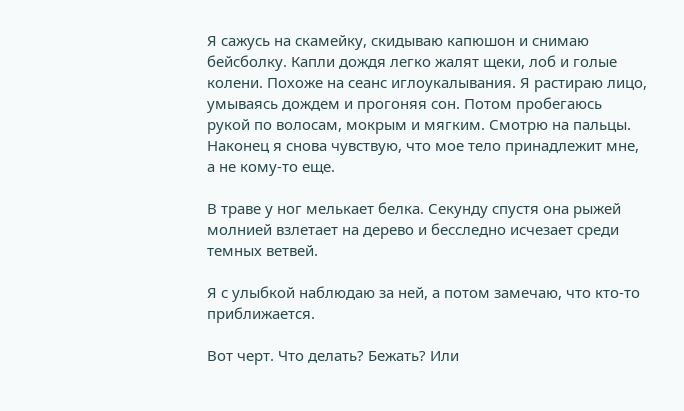Я сажусь на скамейку, скидываю капюшон и снимаю бейсболку. Капли дождя легко жалят щеки, лоб и голые колени. Похоже на сеанс иглоукалывания. Я растираю лицо, умываясь дождем и прогоняя сон. Потом пробегаюсь рукой по волосам, мокрым и мягким. Смотрю на пальцы. Наконец я снова чувствую, что мое тело принадлежит мне, а не кому-то еще.

В траве у ног мелькает белка. Секунду спустя она рыжей молнией взлетает на дерево и бесследно исчезает среди темных ветвей.

Я с улыбкой наблюдаю за ней, а потом замечаю, что кто-то приближается.

Вот черт. Что делать? Бежать? Или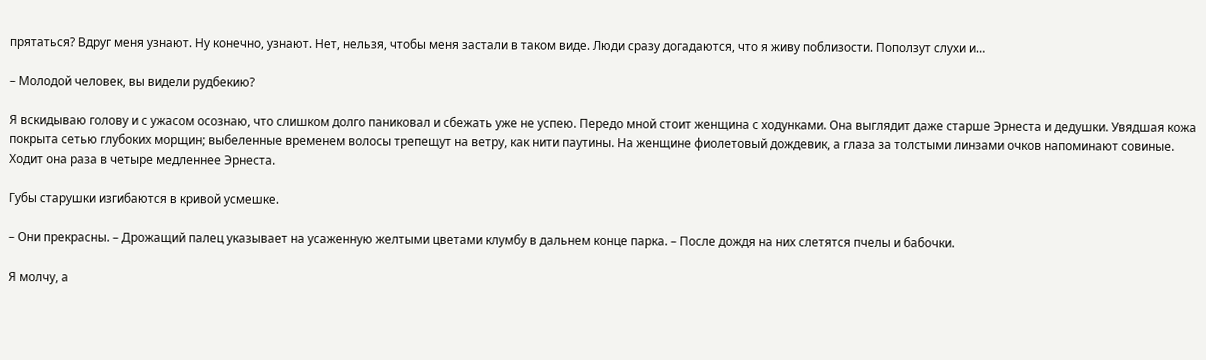прятаться? Вдруг меня узнают. Ну конечно, узнают. Нет, нельзя, чтобы меня застали в таком виде. Люди сразу догадаются, что я живу поблизости. Поползут слухи и…

– Молодой человек, вы видели рудбекию?

Я вскидываю голову и с ужасом осознаю, что слишком долго паниковал и сбежать уже не успею. Передо мной стоит женщина с ходунками. Она выглядит даже старше Эрнеста и дедушки. Увядшая кожа покрыта сетью глубоких морщин; выбеленные временем волосы трепещут на ветру, как нити паутины. На женщине фиолетовый дождевик, а глаза за толстыми линзами очков напоминают совиные. Ходит она раза в четыре медленнее Эрнеста.

Губы старушки изгибаются в кривой усмешке.

– Они прекрасны. – Дрожащий палец указывает на усаженную желтыми цветами клумбу в дальнем конце парка. – После дождя на них слетятся пчелы и бабочки.

Я молчу, а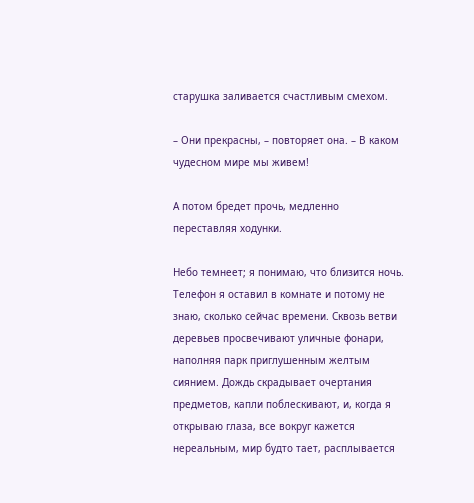старушка заливается счастливым смехом.

– Они прекрасны, – повторяет она. – В каком чудесном мире мы живем!

А потом бредет прочь, медленно переставляя ходунки.

Небо темнеет; я понимаю, что близится ночь. Телефон я оставил в комнате и потому не знаю, сколько сейчас времени. Сквозь ветви деревьев просвечивают уличные фонари, наполняя парк приглушенным желтым сиянием. Дождь скрадывает очертания предметов, капли поблескивают, и, когда я открываю глаза, все вокруг кажется нереальным, мир будто тает, расплывается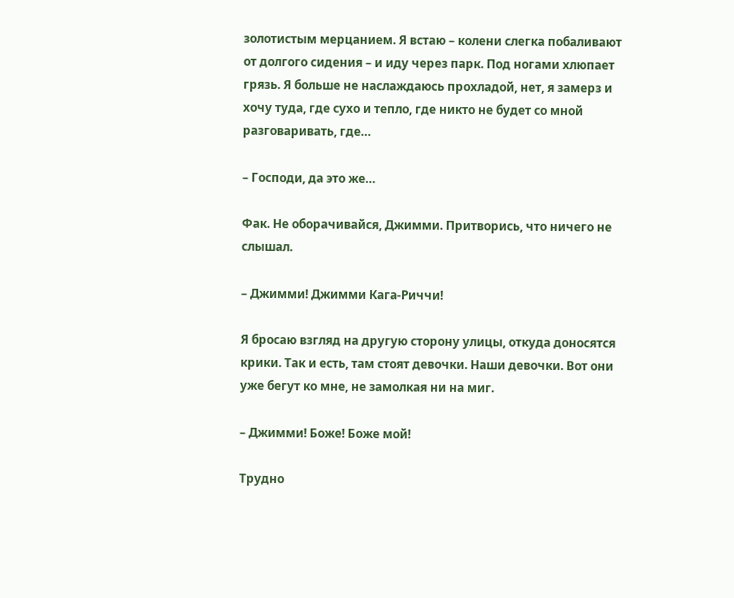золотистым мерцанием. Я встаю – колени слегка побаливают от долгого сидения – и иду через парк. Под ногами хлюпает грязь. Я больше не наслаждаюсь прохладой, нет, я замерз и хочу туда, где сухо и тепло, где никто не будет со мной разговаривать, где…

– Господи, да это же…

Фак. Не оборачивайся, Джимми. Притворись, что ничего не слышал.

– Джимми! Джимми Кага-Риччи!

Я бросаю взгляд на другую сторону улицы, откуда доносятся крики. Так и есть, там стоят девочки. Наши девочки. Вот они уже бегут ко мне, не замолкая ни на миг.

– Джимми! Боже! Боже мой!

Трудно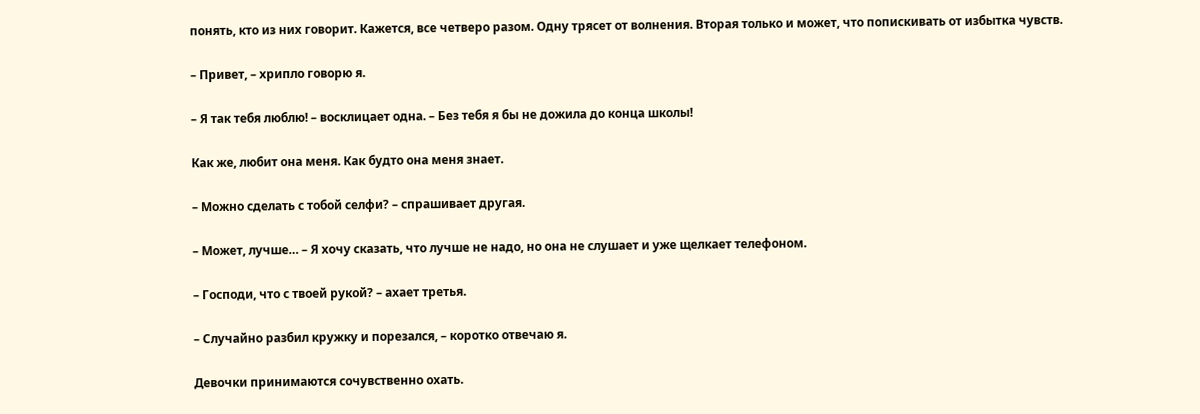понять, кто из них говорит. Кажется, все четверо разом. Одну трясет от волнения. Вторая только и может, что попискивать от избытка чувств.

– Привет, – хрипло говорю я.

– Я так тебя люблю! – восклицает одна. – Без тебя я бы не дожила до конца школы!

Как же, любит она меня. Как будто она меня знает.

– Можно сделать с тобой селфи? – спрашивает другая.

– Может, лучше… – Я хочу сказать, что лучше не надо, но она не слушает и уже щелкает телефоном.

– Господи, что с твоей рукой? – ахает третья.

– Случайно разбил кружку и порезался, – коротко отвечаю я.

Девочки принимаются сочувственно охать.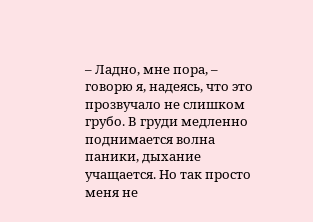– Ладно, мне пора, – говорю я, надеясь, что это прозвучало не слишком грубо. В груди медленно поднимается волна паники, дыхание учащается. Но так просто меня не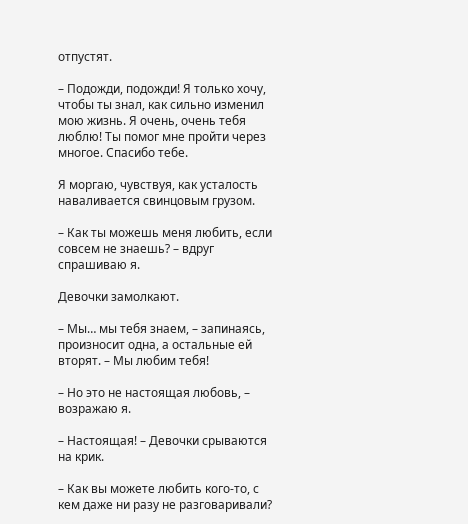отпустят.

– Подожди, подожди! Я только хочу, чтобы ты знал, как сильно изменил мою жизнь. Я очень, очень тебя люблю! Ты помог мне пройти через многое. Спасибо тебе.

Я моргаю, чувствуя, как усталость наваливается свинцовым грузом.

– Как ты можешь меня любить, если совсем не знаешь? – вдруг спрашиваю я.

Девочки замолкают.

– Мы… мы тебя знаем, – запинаясь, произносит одна, а остальные ей вторят. – Мы любим тебя!

– Но это не настоящая любовь, – возражаю я.

– Настоящая! – Девочки срываются на крик.

– Как вы можете любить кого-то, с кем даже ни разу не разговаривали?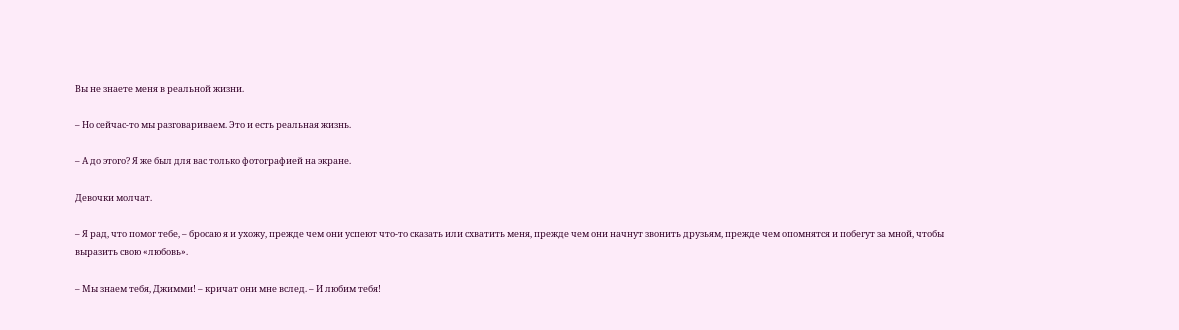Вы не знаете меня в реальной жизни.

– Но сейчас-то мы разговариваем. Это и есть реальная жизнь.

– А до этого? Я же был для вас только фотографией на экране.

Девочки молчат.

– Я рад, что помог тебе, – бросаю я и ухожу, прежде чем они успеют что-то сказать или схватить меня, прежде чем они начнут звонить друзьям, прежде чем опомнятся и побегут за мной, чтобы выразить свою «любовь».

– Мы знаем тебя, Джимми! – кричат они мне вслед. – И любим тебя!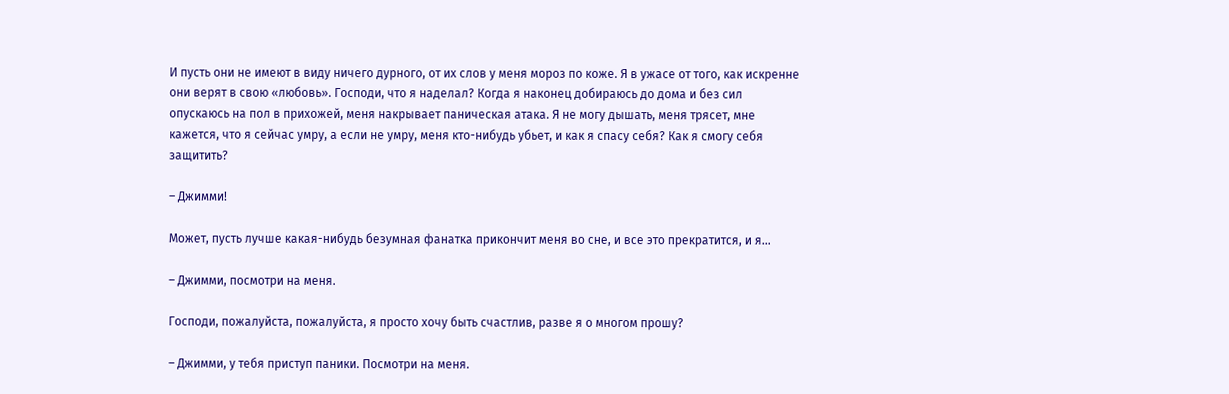И пусть они не имеют в виду ничего дурного, от их слов у меня мороз по коже. Я в ужасе от того, как искренне они верят в свою «любовь». Господи, что я наделал? Когда я наконец добираюсь до дома и без сил опускаюсь на пол в прихожей, меня накрывает паническая атака. Я не могу дышать, меня трясет, мне кажется, что я сейчас умру, а если не умру, меня кто-нибудь убьет, и как я спасу себя? Как я смогу себя защитить?

– Джимми!

Может, пусть лучше какая-нибудь безумная фанатка прикончит меня во сне, и все это прекратится, и я…

– Джимми, посмотри на меня.

Господи, пожалуйста, пожалуйста, я просто хочу быть счастлив, разве я о многом прошу?

– Джимми, у тебя приступ паники. Посмотри на меня.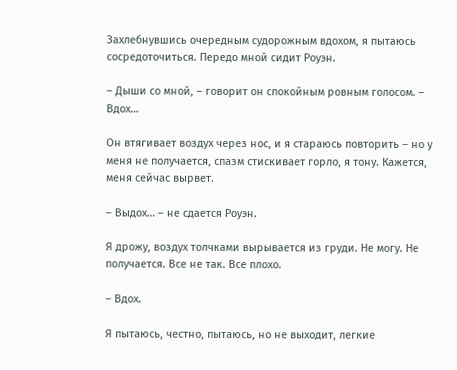Захлебнувшись очередным судорожным вдохом, я пытаюсь сосредоточиться. Передо мной сидит Роуэн.

– Дыши со мной, – говорит он спокойным ровным голосом. – Вдох…

Он втягивает воздух через нос, и я стараюсь повторить – но у меня не получается, спазм стискивает горло, я тону. Кажется, меня сейчас вырвет.

– Выдох… – не сдается Роуэн.

Я дрожу, воздух толчками вырывается из груди. Не могу. Не получается. Все не так. Все плохо.

– Вдох.

Я пытаюсь, честно, пытаюсь, но не выходит, легкие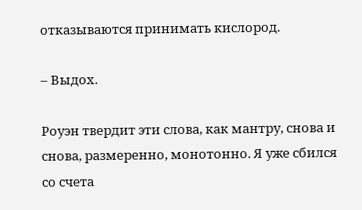отказываются принимать кислород.

– Выдох.

Роуэн твердит эти слова, как мантру, снова и снова, размеренно, монотонно. Я уже сбился со счета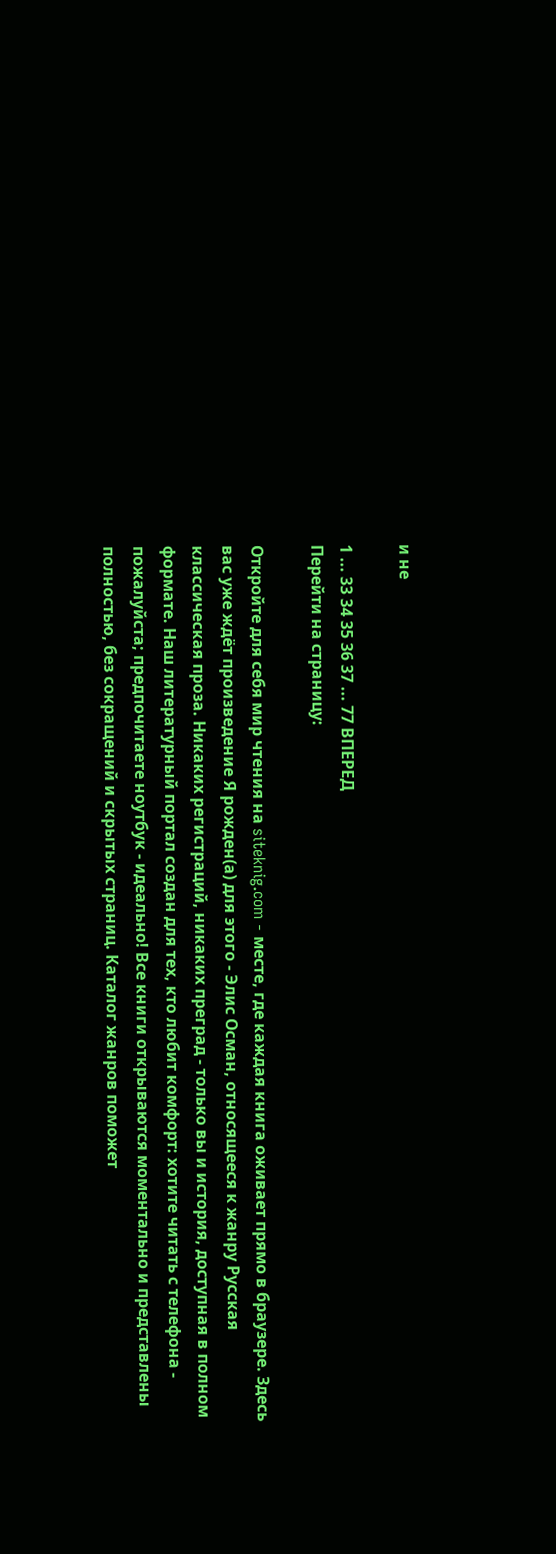и не

1 ... 33 34 35 36 37 ... 77 ВПЕРЕД
Перейти на страницу:

Откройте для себя мир чтения на siteknig.com - месте, где каждая книга оживает прямо в браузере. Здесь вас уже ждёт произведение Я рожден(а) для этого - Элис Осман, относящееся к жанру Русская классическая проза. Никаких регистраций, никаких преград - только вы и история, доступная в полном формате. Наш литературный портал создан для тех, кто любит комфорт: хотите читать с телефона - пожалуйста; предпочитаете ноутбук - идеально! Все книги открываются моментально и представлены полностью, без сокращений и скрытых страниц. Каталог жанров поможет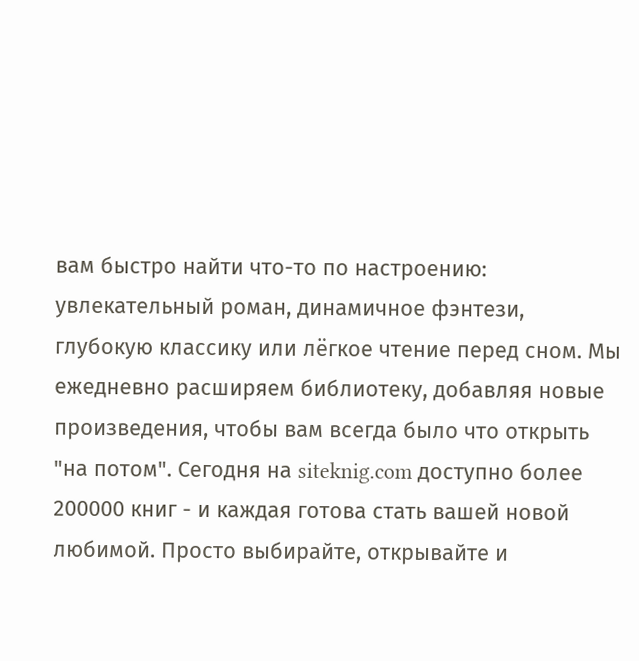вам быстро найти что-то по настроению: увлекательный роман, динамичное фэнтези, глубокую классику или лёгкое чтение перед сном. Мы ежедневно расширяем библиотеку, добавляя новые произведения, чтобы вам всегда было что открыть "на потом". Сегодня на siteknig.com доступно более 200000 книг - и каждая готова стать вашей новой любимой. Просто выбирайте, открывайте и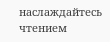наслаждайтесь чтением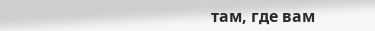там, где вам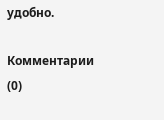удобно.

Комментарии (0)